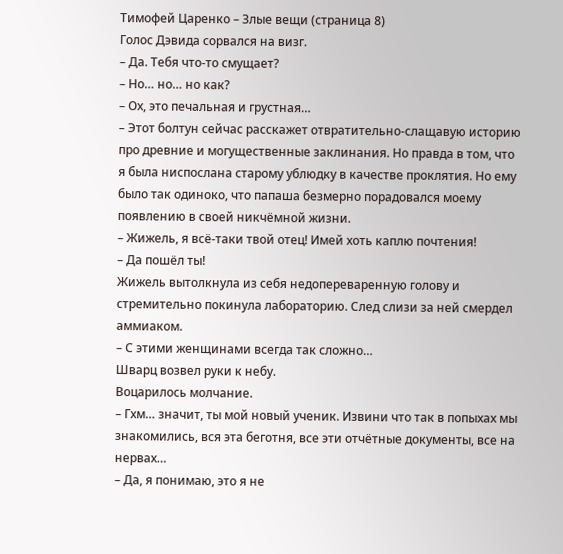Тимофей Царенко – Злые вещи (страница 8)
Голос Дэвида сорвался на визг.
– Да. Тебя что-то смущает?
– Но… но… но как?
– Ох, это печальная и грустная…
– Этот болтун сейчас расскажет отвратительно-слащавую историю про древние и могущественные заклинания. Но правда в том, что я была ниспослана старому ублюдку в качестве проклятия. Но ему было так одиноко, что папаша безмерно порадовался моему появлению в своей никчёмной жизни.
– Жижель, я всё-таки твой отец! Имей хоть каплю почтения!
– Да пошёл ты!
Жижель вытолкнула из себя недопереваренную голову и стремительно покинула лабораторию. След слизи за ней смердел аммиаком.
– С этими женщинами всегда так сложно…
Шварц возвел руки к небу.
Воцарилось молчание.
– Гхм… значит, ты мой новый ученик. Извини что так в попыхах мы знакомились, вся эта беготня, все эти отчётные документы, все на нервах…
– Да, я понимаю, это я не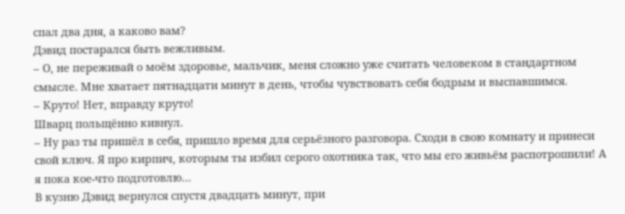спал два дня, а каково вам?
Дэвид постарался быть вежливым.
– О, не переживай о моём здоровье, мальчик, меня сложно уже считать человеком в стандартном смысле. Мне хватает пятнадцати минут в день, чтобы чувствовать себя бодрым и выспавшимся.
– Круто! Нет, вправду круто!
Шварц польщённо кивнул.
– Ну раз ты пришёл в себя, пришло время для серьёзного разговора. Сходи в свою комнату и принеси свой ключ. Я про кирпич, которым ты избил серого охотника так, что мы его живьём распотрошили! А я пока кое-что подготовлю…
В кузню Дэвид вернулся спустя двадцать минут, при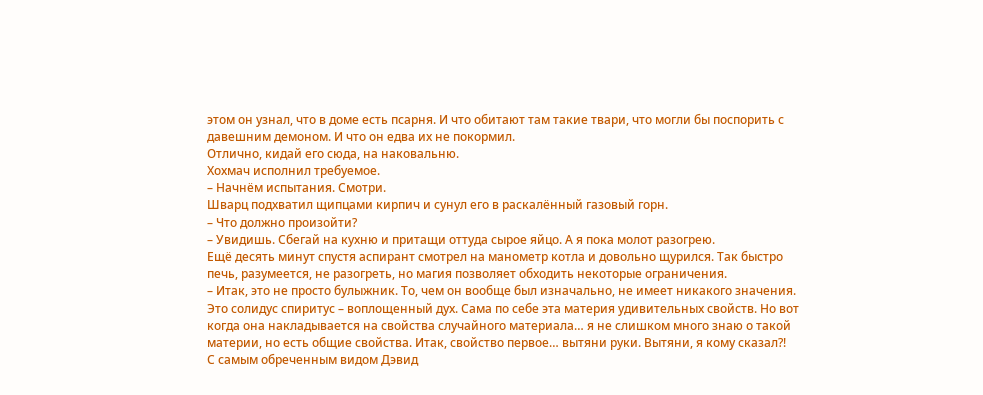этом он узнал, что в доме есть псарня. И что обитают там такие твари, что могли бы поспорить с давешним демоном. И что он едва их не покормил.
Отлично, кидай его сюда, на наковальню.
Хохмач исполнил требуемое.
– Начнём испытания. Смотри.
Шварц подхватил щипцами кирпич и сунул его в раскалённый газовый горн.
– Что должно произойти?
– Увидишь. Сбегай на кухню и притащи оттуда сырое яйцо. А я пока молот разогрею.
Ещё десять минут спустя аспирант смотрел на манометр котла и довольно щурился. Так быстро печь, разумеется, не разогреть, но магия позволяет обходить некоторые ограничения.
– Итак, это не просто булыжник. То, чем он вообще был изначально, не имеет никакого значения. Это солидус спиритус – воплощенный дух. Сама по себе эта материя удивительных свойств. Но вот когда она накладывается на свойства случайного материала… я не слишком много знаю о такой материи, но есть общие свойства. Итак, свойство первое… вытяни руки. Вытяни, я кому сказал?!
С самым обреченным видом Дэвид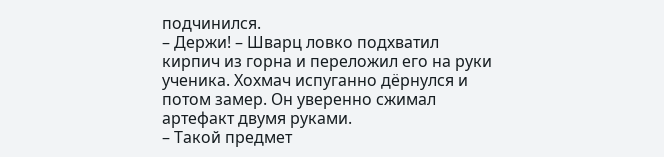подчинился.
– Держи! – Шварц ловко подхватил кирпич из горна и переложил его на руки ученика. Хохмач испуганно дёрнулся и потом замер. Он уверенно сжимал артефакт двумя руками.
– Такой предмет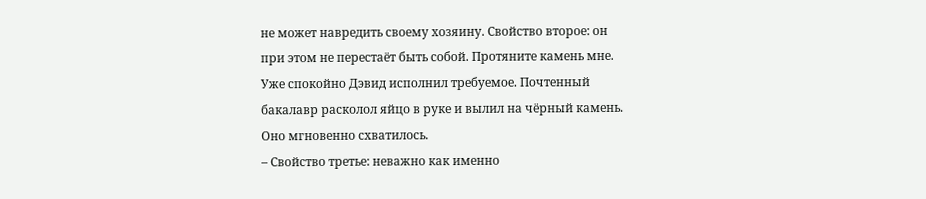не может навредить своему хозяину. Свойство второе: он при этом не перестаёт быть собой. Протяните камень мне.
Уже спокойно Дэвид исполнил требуемое. Почтенный бакалавр расколол яйцо в руке и вылил на чёрный камень. Оно мгновенно схватилось.
– Свойство третье: неважно как именно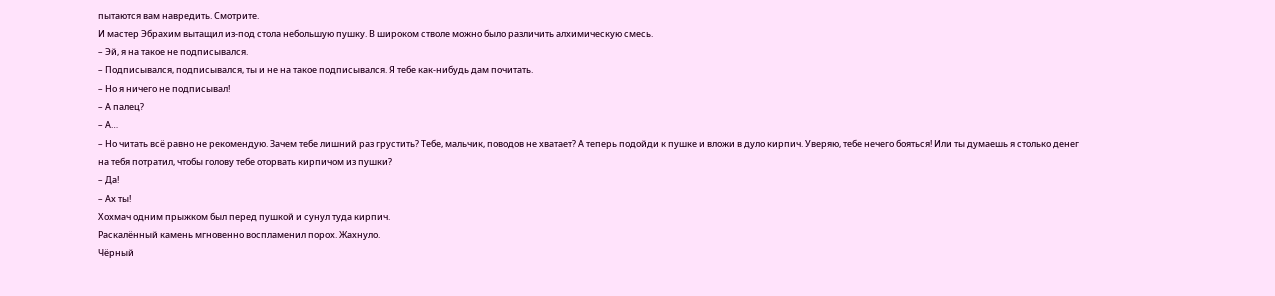пытаются вам навредить. Смотрите.
И мастер Эбрахим вытащил из-под стола небольшую пушку. В широком стволе можно было различить алхимическую смесь.
– Эй, я на такое не подписывался.
– Подписывался, подписывался, ты и не на такое подписывался. Я тебе как-нибудь дам почитать.
– Но я ничего не подписывал!
– А палец?
– А…
– Но читать всё равно не рекомендую. Зачем тебе лишний раз грустить? Тебе, мальчик, поводов не хватает? А теперь подойди к пушке и вложи в дуло кирпич. Уверяю, тебе нечего бояться! Или ты думаешь я столько денег на тебя потратил, чтобы голову тебе оторвать кирпичом из пушки?
– Да!
– Ах ты!
Хохмач одним прыжком был перед пушкой и сунул туда кирпич.
Раскалённый камень мгновенно воспламенил порох. Жахнуло.
Чёрный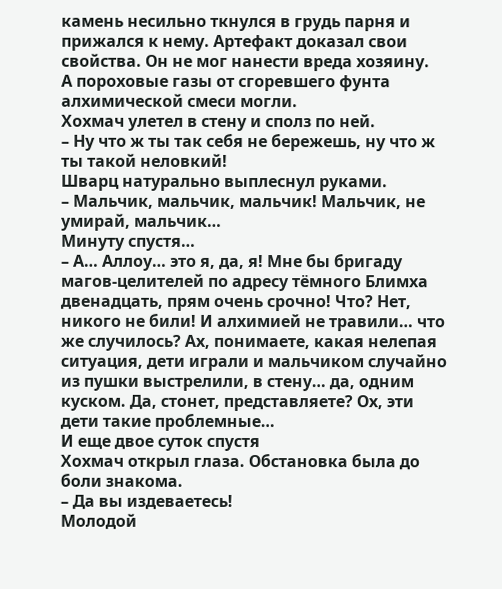камень несильно ткнулся в грудь парня и прижался к нему. Артефакт доказал свои свойства. Он не мог нанести вреда хозяину.
А пороховые газы от сгоревшего фунта алхимической смеси могли.
Хохмач улетел в стену и сполз по ней.
– Ну что ж ты так себя не бережешь, ну что ж ты такой неловкий!
Шварц натурально выплеснул руками.
– Мальчик, мальчик, мальчик! Мальчик, не умирай, мальчик…
Минуту спустя…
– А… Аллоу… это я, да, я! Мне бы бригаду магов-целителей по адресу тёмного Блимха двенадцать, прям очень срочно! Что? Нет, никого не били! И алхимией не травили… что же случилось? Ах, понимаете, какая нелепая ситуация, дети играли и мальчиком случайно из пушки выстрелили, в стену… да, одним куском. Да, стонет, представляете? Ох, эти дети такие проблемные…
И еще двое суток спустя
Хохмач открыл глаза. Обстановка была до боли знакома.
– Да вы издеваетесь!
Молодой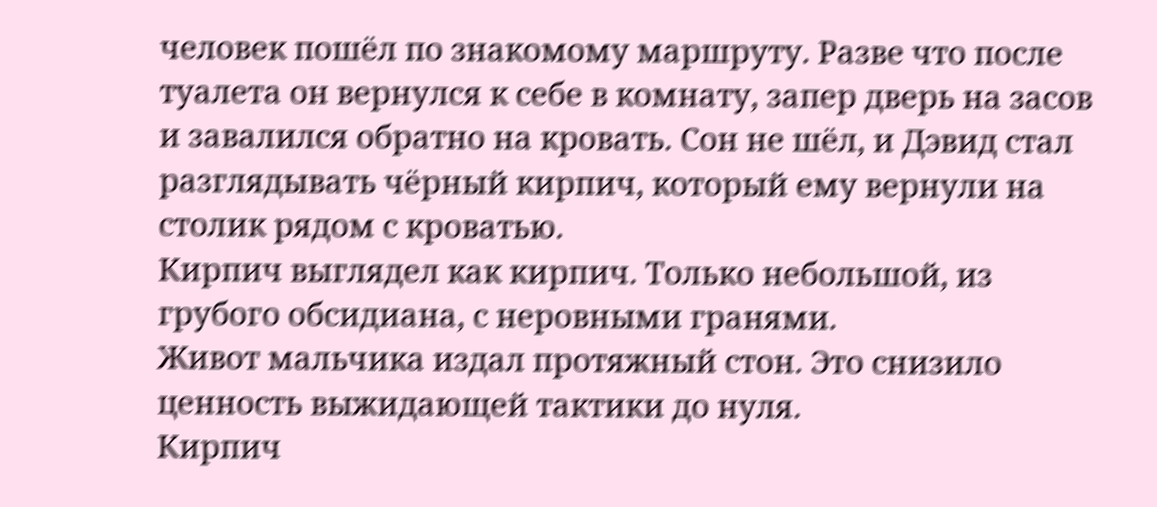человек пошёл по знакомому маршруту. Разве что после туалета он вернулся к себе в комнату, запер дверь на засов и завалился обратно на кровать. Сон не шёл, и Дэвид стал разглядывать чёрный кирпич, который ему вернули на столик рядом с кроватью.
Кирпич выглядел как кирпич. Только небольшой, из грубого обсидиана, с неровными гранями.
Живот мальчика издал протяжный стон. Это снизило ценность выжидающей тактики до нуля.
Кирпич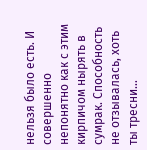нельзя было есть. И совершенно непонятно как с этим кирпичом нырять в сумрак. Способность не отзывалась, хоть ты тресни…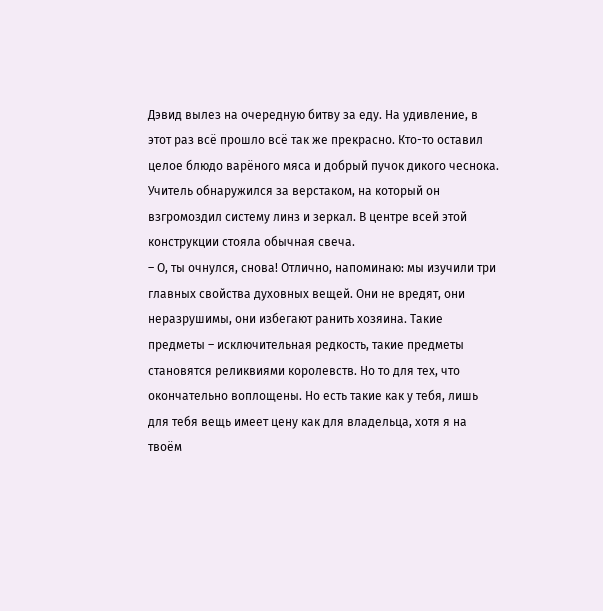Дэвид вылез на очередную битву за еду. На удивление, в этот раз всё прошло всё так же прекрасно. Кто-то оставил целое блюдо варёного мяса и добрый пучок дикого чеснока.
Учитель обнаружился за верстаком, на который он взгромоздил систему линз и зеркал. В центре всей этой конструкции стояла обычная свеча.
– О, ты очнулся, снова! Отлично, напоминаю: мы изучили три главных свойства духовных вещей. Они не вредят, они неразрушимы, они избегают ранить хозяина. Такие предметы – исключительная редкость, такие предметы становятся реликвиями королевств. Но то для тех, что окончательно воплощены. Но есть такие как у тебя, лишь для тебя вещь имеет цену как для владельца, хотя я на твоём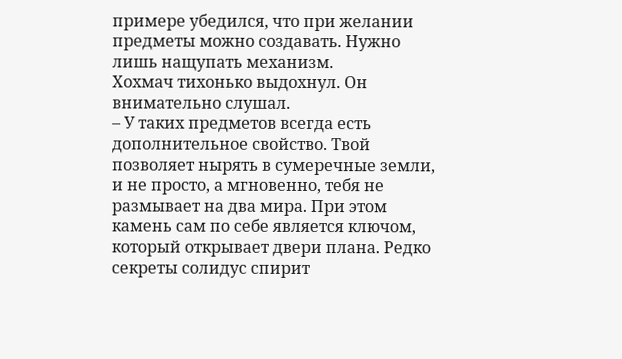примере убедился, что при желании предметы можно создавать. Нужно лишь нащупать механизм.
Хохмач тихонько выдохнул. Он внимательно слушал.
– У таких предметов всегда есть дополнительное свойство. Твой позволяет нырять в сумеречные земли, и не просто, а мгновенно, тебя не размывает на два мира. При этом камень сам по себе является ключом, который открывает двери плана. Редко секреты солидус спирит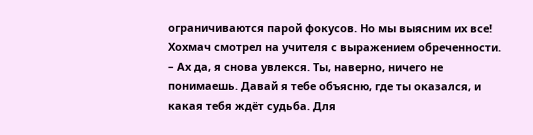ограничиваются парой фокусов. Но мы выясним их все!
Хохмач смотрел на учителя с выражением обреченности.
– Ах да, я снова увлекся. Ты, наверно, ничего не понимаешь. Давай я тебе объясню, где ты оказался, и какая тебя ждёт судьба. Для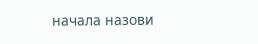начала назови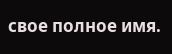свое полное имя.